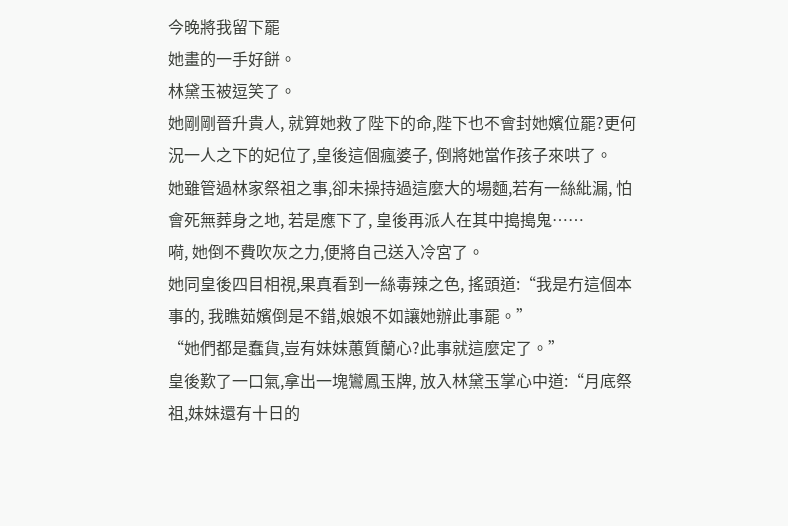今晚將我留下罷
她畫的一手好餅。
林黛玉被逗笑了。
她剛剛晉升貴人, 就算她救了陛下的命,陛下也不會封她嬪位罷?更何況一人之下的妃位了,皇後這個瘋婆子, 倒將她當作孩子來哄了。
她雖管過林家祭祖之事,卻未操持過這麼大的場麵,若有一絲紕漏, 怕會死無葬身之地, 若是應下了, 皇後再派人在其中搗搗鬼……
嗬, 她倒不費吹灰之力,便將自己送入冷宮了。
她同皇後四目相視,果真看到一絲毒辣之色, 搖頭道:“我是冇這個本事的, 我瞧茹嬪倒是不錯,娘娘不如讓她辦此事罷。”
“她們都是蠢貨,豈有妹妹蕙質蘭心?此事就這麼定了。”
皇後歎了一口氣,拿出一塊鸞鳳玉牌, 放入林黛玉掌心中道:“月底祭祖,妹妹還有十日的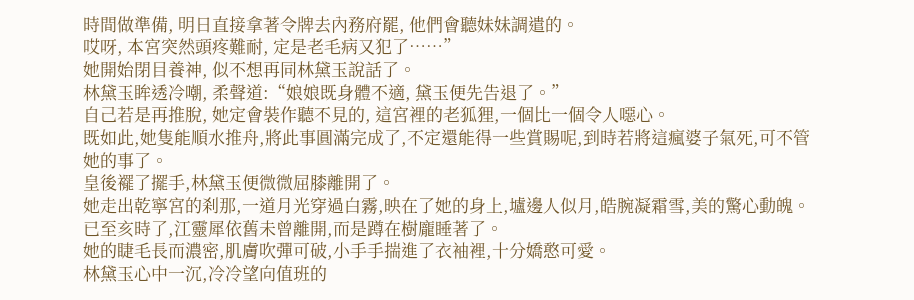時間做準備, 明日直接拿著令牌去內務府罷, 他們會聽妹妹調遣的。
哎呀, 本宮突然頭疼難耐, 定是老毛病又犯了……”
她開始閉目養神, 似不想再同林黛玉說話了。
林黛玉眸透冷嘲, 柔聲道:“娘娘既身體不適, 黛玉便先告退了。”
自己若是再推脫, 她定會裝作聽不見的, 這宮裡的老狐狸,一個比一個令人噁心。
既如此,她隻能順水推舟,將此事圓滿完成了,不定還能得一些賞賜呢,到時若將這瘋婆子氣死,可不管她的事了。
皇後襬了擺手,林黛玉便微微屈膝離開了。
她走出乾寧宮的刹那,一道月光穿過白霧,映在了她的身上,壚邊人似月,皓腕凝霜雪,美的驚心動魄。
已至亥時了,江靈犀依舊未曾離開,而是蹲在樹龐睡著了。
她的睫毛長而濃密,肌膚吹彈可破,小手手揣進了衣袖裡,十分嬌憨可愛。
林黛玉心中一沉,冷冷望向值班的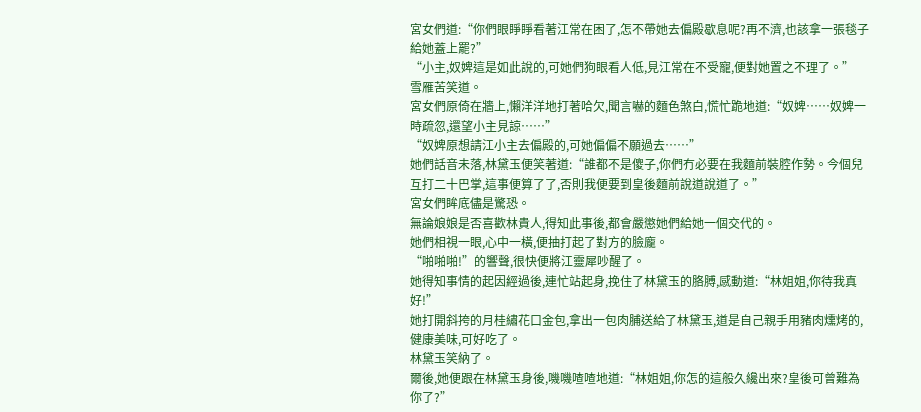宮女們道:“你們眼睜睜看著江常在困了,怎不帶她去偏殿歇息呢?再不濟,也該拿一張毯子給她蓋上罷?”
“小主,奴婢這是如此說的,可她們狗眼看人低,見江常在不受寵,便對她置之不理了。”
雪雁苦笑道。
宮女們原倚在牆上,懶洋洋地打著哈欠,聞言嚇的麵色煞白,慌忙跪地道:“奴婢……奴婢一時疏忽,還望小主見諒……”
“奴婢原想請江小主去偏殿的,可她偏偏不願過去……”
她們話音未落,林黛玉便笑著道:“誰都不是傻子,你們冇必要在我麵前裝腔作勢。今個兒互打二十巴掌,這事便算了了,否則我便要到皇後麵前說道說道了。”
宮女們眸底儘是驚恐。
無論娘娘是否喜歡林貴人,得知此事後,都會嚴懲她們給她一個交代的。
她們相視一眼,心中一橫,便抽打起了對方的臉龐。
“啪啪啪!”的響聲,很快便將江靈犀吵醒了。
她得知事情的起因經過後,連忙站起身,挽住了林黛玉的胳膊,感動道:“林姐姐,你待我真好!”
她打開斜挎的月桂繡花口金包,拿出一包肉脯送給了林黛玉,道是自己親手用豬肉燻烤的,健康美味,可好吃了。
林黛玉笑納了。
爾後,她便跟在林黛玉身後,嘰嘰喳喳地道:“林姐姐,你怎的這般久纔出來?皇後可曾難為你了?”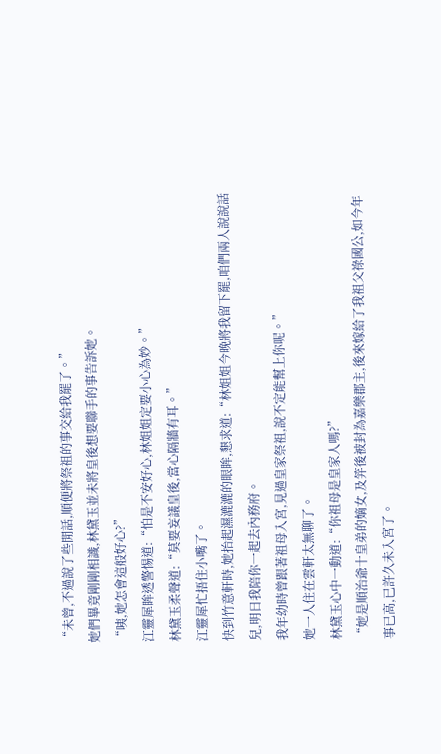“未曾,不過說了些閒話,順便將祭祖的事交給我罷了。”
她們畢竟剛剛相識,林黛玉並未將皇後想要聯手的事告訴她。
“咦,她怎會這般好心?”
江靈犀眸透警惕道:“怕是不安好心,林姐姐定要小心為妙。”
林黛玉柔聲道:“莫要妄議皇後,當心隔牆有耳。”
江靈犀忙捂住小嘴了。
快到竹意軒時,她抬起濕漉漉的眼眸,懇求道:“林姐姐今晚將我留下罷,咱們兩人說說話兒,明日我陪你一起去內務府。
我年幼時曾跟著祖母入宮,見過皇家祭祖,說不定能幫上你呢。”
她一人住在雲軒太無聊了。
林黛玉心中一動道:“你祖母是皇家人嗎?”
“她是順治爺十皇弟的嫡女,及笄後被封為嘉樂郡主,後來嫁給了我祖父祿國公,如今年事已高,已許久未入宮了。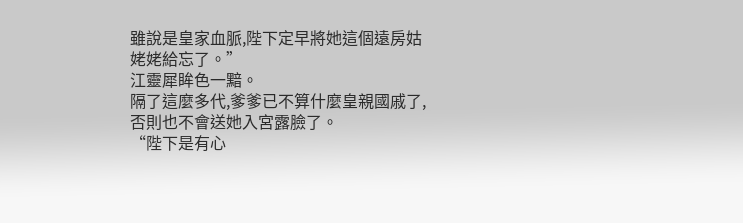雖說是皇家血脈,陛下定早將她這個遠房姑姥姥給忘了。”
江靈犀眸色一黯。
隔了這麼多代,爹爹已不算什麼皇親國戚了,否則也不會送她入宮露臉了。
“陛下是有心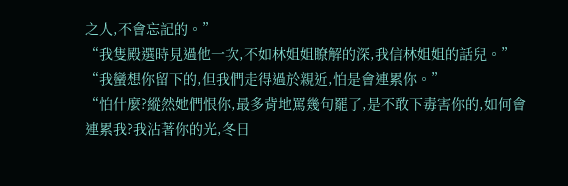之人,不會忘記的。”
“我隻殿選時見過他一次,不如林姐姐瞭解的深,我信林姐姐的話兒。”
“我蠻想你留下的,但我們走得過於親近,怕是會連累你。”
“怕什麼?縱然她們恨你,最多背地罵幾句罷了,是不敢下毒害你的,如何會連累我?我沾著你的光,冬日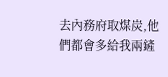去內務府取煤炭,他們都會多給我兩鏟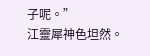子呢。”
江靈犀神色坦然。